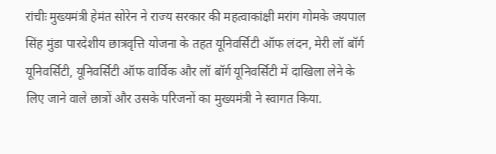रांचीः मुख्यमंत्री हेमंत सोरेन ने राज्य सरकार की महत्वाकांक्षी मरांग गोमके जयपाल सिंह मुंडा पारदेशीय छात्रवृत्ति योजना के तहत यूनिवर्सिटी ऑफ लंदन, मेरी लॉ बॉर्ग यूनिवर्सिटी, यूनिवर्सिटी ऑफ वार्विक और लॉ बॉर्ग यूनिवर्सिटी में दाखिला लेने के लिए जाने वाले छात्रों और उसके परिजनों का मुख्यमंत्री ने स्वागत किया.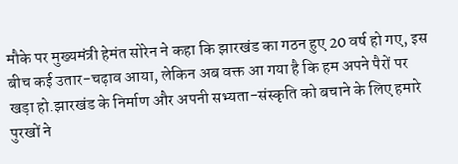मौके पर मुख्यमंत्री हेमंत सोरेन ने कहा कि झारखंड का गठन हुए 20 वर्ष हो गए, इस बीच कई उतार-चढ़ाव आया, लेकिन अब वक्त आ गया है कि हम अपने पैरों पर खड़ा हो.झारखंड के निर्माण और अपनी सभ्यता-संस्कृति को बचाने के लिए हमारे पुरखों ने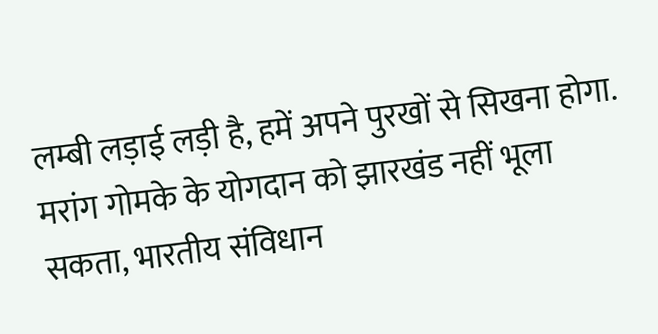लम्बी लड़ाई लड़ी है, हमें अपने पुरखों से सिखना होगा.
मरांग गोमके के योगदान को झारखंड नहीं भूला सकता, भारतीय संविधान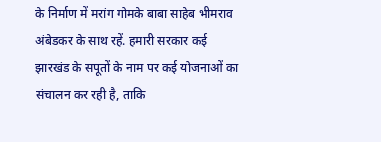के निर्माण में मरांग गोमके बाबा साहेब भीमराव अंबेडकर के साथ रहें. हमारी सरकार कई झारखंड के सपूतों के नाम पर कई योजनाओं का संचालन कर रही है, ताकि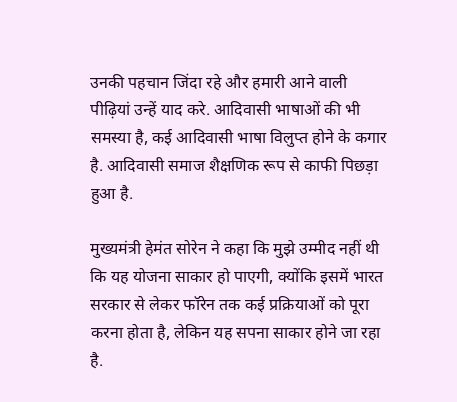उनकी पहचान जिंदा रहे और हमारी आने वाली पीढ़ियां उन्हें याद करे. आदिवासी भाषाओं की भी समस्या है, कई आदिवासी भाषा विलुप्त होने के कगार है. आदिवासी समाज शैक्षणिक रूप से काफी पिछड़ा हुआ है.

मुख्यमंत्री हेमंत सोरेन ने कहा कि मुझे उम्मीद नहीं थी कि यह योजना साकार हो पाएगी, क्योंकि इसमें भारत सरकार से लेकर फॉरेन तक कई प्रक्रियाओं को पूरा करना होता है, लेकिन यह सपना साकार होने जा रहा है.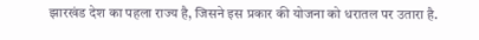झारखंड देश का पहला राज्य है, जिसने इस प्रकार की योजना को धरातल पर उतारा है.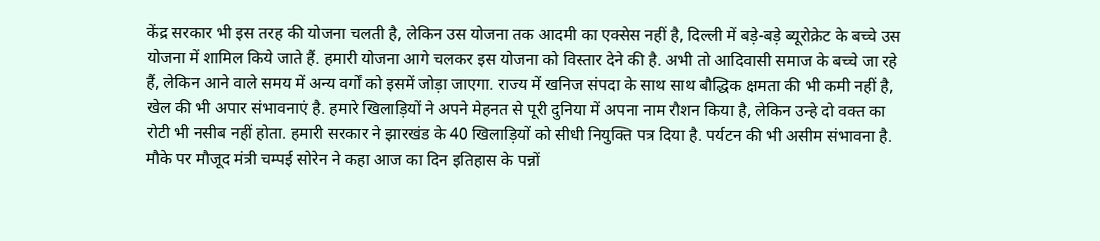केंद्र सरकार भी इस तरह की योजना चलती है, लेकिन उस योजना तक आदमी का एक्सेस नहीं है, दिल्ली में बड़े-बड़े ब्यूरोक्रेट के बच्चे उस योजना में शामिल किये जाते हैं. हमारी योजना आगे चलकर इस योजना को विस्तार देने की है. अभी तो आदिवासी समाज के बच्चे जा रहे हैं, लेकिन आने वाले समय में अन्य वर्गों को इसमें जोड़ा जाएगा. राज्य में खनिज संपदा के साथ साथ बौद्धिक क्षमता की भी कमी नहीं है, खेल की भी अपार संभावनाएं है. हमारे खिलाड़ियों ने अपने मेहनत से पूरी दुनिया में अपना नाम रौशन किया है, लेकिन उन्हे दो वक्त का रोटी भी नसीब नहीं होता. हमारी सरकार ने झारखंड के 40 खिलाड़ियों को सीधी नियुक्ति पत्र दिया है. पर्यटन की भी असीम संभावना है.
मौके पर मौजूद मंत्री चम्पई सोरेन ने कहा आज का दिन इतिहास के पन्नों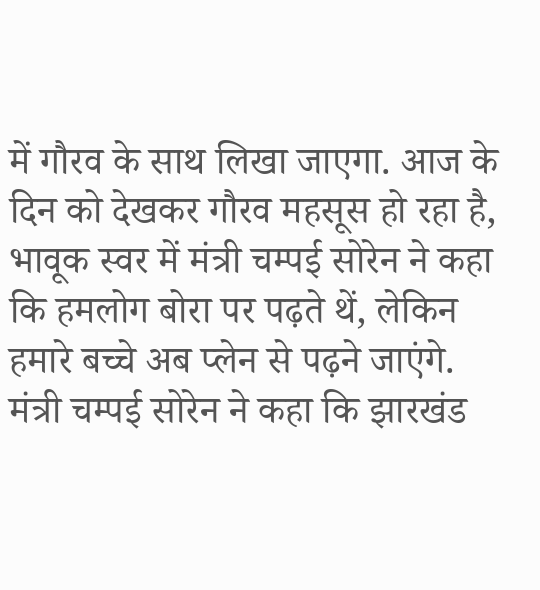में गौरव के साथ लिखा जाएगा. आज के दिन को देखकर गौरव महसूस हो रहा है, भावूक स्वर में मंत्री चम्पई सोरेन ने कहा कि हमलोग बोरा पर पढ़ते थें, लेकिन हमारे बच्चे अब प्लेन से पढ़ने जाएंगे.
मंत्री चम्पई सोरेन ने कहा कि झारखंड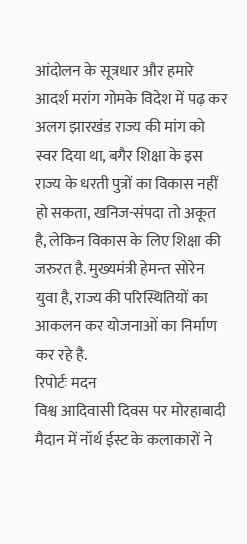आंदोलन के सूत्रधार और हमारे आदर्श मरांग गोमके विदेश में पढ़ कर अलग झारखंड राज्य की मांग को स्वर दिया था, बगैर शिक्षा के इस राज्य के धरती पुत्रों का विकास नहीं हो सकता, खनिज-संपदा तो अकूत है, लेकिन विकास के लिए शिक्षा की जरुरत है. मुख्यमंत्री हेमन्त सोरेन युवा है, राज्य की परिस्थितियों का आकलन कर योजनाओं का निर्माण कर रहे है.
रिपोर्टः मदन
विश्व आदिवासी दिवस पर मोरहाबादी मैदान में नॉर्थ ईस्ट के कलाकारों ने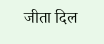जीता दिल